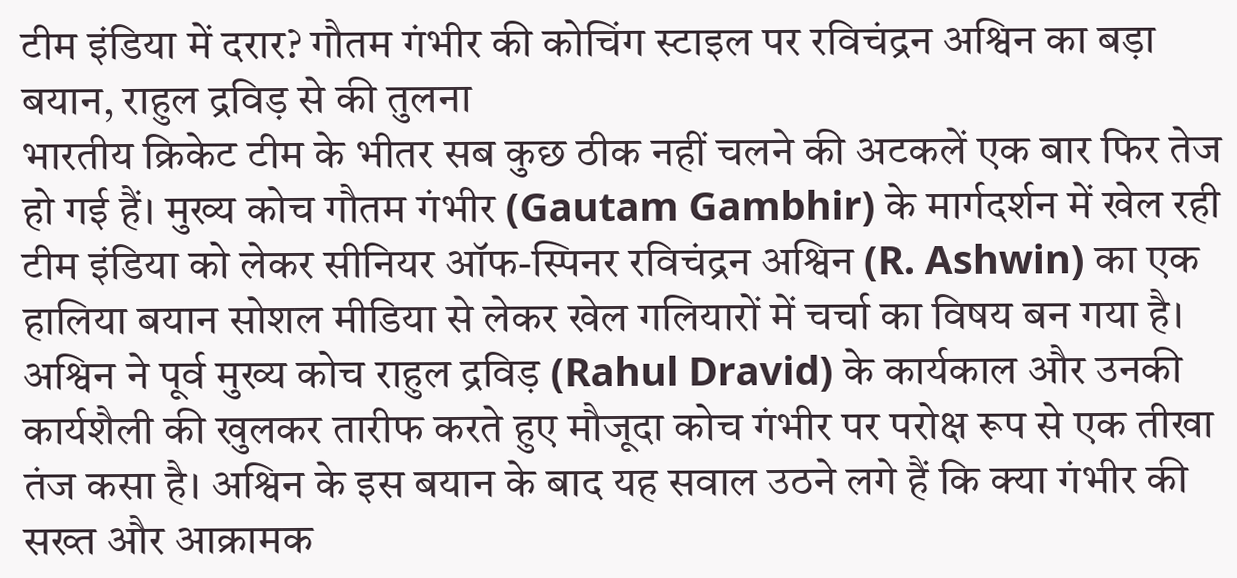टीम इंडिया में दरार? गौतम गंभीर की कोचिंग स्टाइल पर रविचंद्रन अश्विन का बड़ा बयान, राहुल द्रविड़ से की तुलना
भारतीय क्रिकेट टीम के भीतर सब कुछ ठीक नहीं चलने की अटकलें एक बार फिर तेज हो गई हैं। मुख्य कोच गौतम गंभीर (Gautam Gambhir) के मार्गदर्शन में खेल रही टीम इंडिया को लेकर सीनियर ऑफ-स्पिनर रविचंद्रन अश्विन (R. Ashwin) का एक हालिया बयान सोशल मीडिया से लेकर खेल गलियारों में चर्चा का विषय बन गया है। अश्विन ने पूर्व मुख्य कोच राहुल द्रविड़ (Rahul Dravid) के कार्यकाल और उनकी कार्यशैली की खुलकर तारीफ करते हुए मौजूदा कोच गंभीर पर परोक्ष रूप से एक तीखा तंज कसा है। अश्विन के इस बयान के बाद यह सवाल उठने लगे हैं कि क्या गंभीर की सख्त और आक्रामक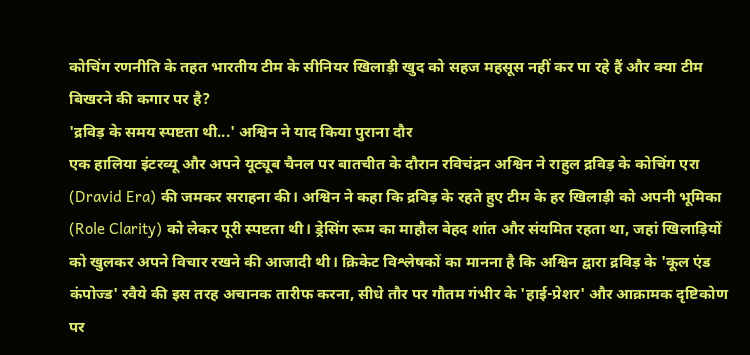कोचिंग रणनीति के तहत भारतीय टीम के सीनियर खिलाड़ी खुद को सहज महसूस नहीं कर पा रहे हैं और क्या टीम बिखरने की कगार पर है?
'द्रविड़ के समय स्पष्टता थी...' अश्विन ने याद किया पुराना दौर
एक हालिया इंटरव्यू और अपने यूट्यूब चैनल पर बातचीत के दौरान रविचंद्रन अश्विन ने राहुल द्रविड़ के कोचिंग एरा (Dravid Era) की जमकर सराहना की। अश्विन ने कहा कि द्रविड़ के रहते हुए टीम के हर खिलाड़ी को अपनी भूमिका (Role Clarity) को लेकर पूरी स्पष्टता थी। ड्रेसिंग रूम का माहौल बेहद शांत और संयमित रहता था, जहां खिलाड़ियों को खुलकर अपने विचार रखने की आजादी थी। क्रिकेट विश्लेषकों का मानना है कि अश्विन द्वारा द्रविड़ के 'कूल एंड कंपोज्ड' रवैये की इस तरह अचानक तारीफ करना, सीधे तौर पर गौतम गंभीर के 'हाई-प्रेशर' और आक्रामक दृष्टिकोण पर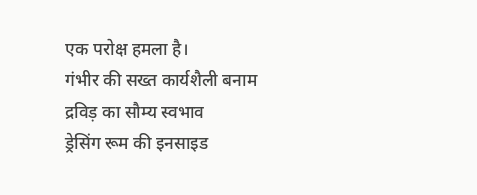एक परोक्ष हमला है।
गंभीर की सख्त कार्यशैली बनाम द्रविड़ का सौम्य स्वभाव
ड्रेसिंग रूम की इनसाइड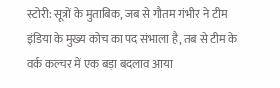स्टोरी: सूत्रों के मुताबिक, जब से गौतम गंभीर ने टीम इंडिया के मुख्य कोच का पद संभाला है, तब से टीम के वर्क कल्चर में एक बड़ा बदलाव आया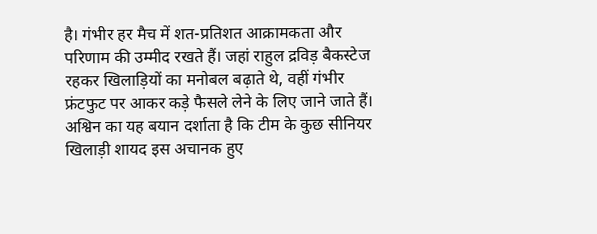है। गंभीर हर मैच में शत-प्रतिशत आक्रामकता और परिणाम की उम्मीद रखते हैं। जहां राहुल द्रविड़ बैकस्टेज रहकर खिलाड़ियों का मनोबल बढ़ाते थे, वहीं गंभीर फ्रंटफुट पर आकर कड़े फैसले लेने के लिए जाने जाते हैं। अश्विन का यह बयान दर्शाता है कि टीम के कुछ सीनियर खिलाड़ी शायद इस अचानक हुए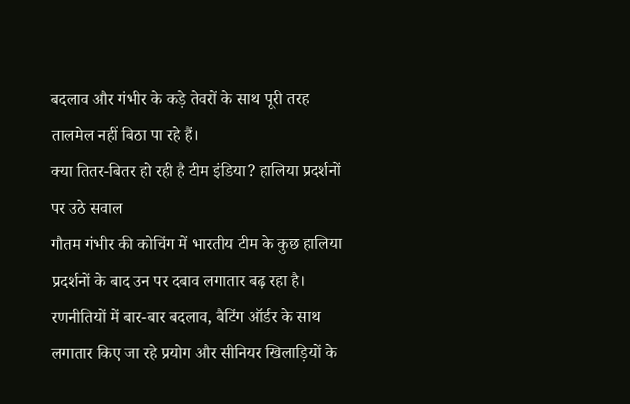बदलाव और गंभीर के कड़े तेवरों के साथ पूरी तरह तालमेल नहीं बिठा पा रहे हैं।
क्या तितर-बितर हो रही है टीम इंडिया? हालिया प्रदर्शनों पर उठे सवाल
गौतम गंभीर की कोचिंग में भारतीय टीम के कुछ हालिया प्रदर्शनों के बाद उन पर दबाव लगातार बढ़ रहा है। रणनीतियों में बार-बार बदलाव, बैटिंग ऑर्डर के साथ लगातार किए जा रहे प्रयोग और सीनियर खिलाड़ियों के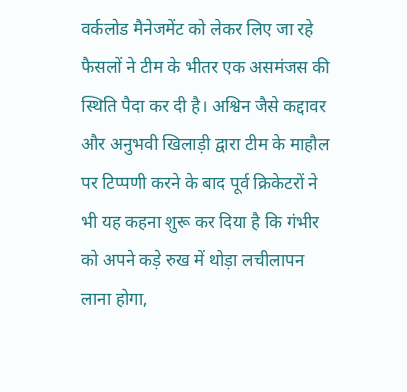वर्कलोड मैनेजमेंट को लेकर लिए जा रहे फैसलों ने टीम के भीतर एक असमंजस की स्थिति पैदा कर दी है। अश्विन जैसे कद्दावर और अनुभवी खिलाड़ी द्वारा टीम के माहौल पर टिप्पणी करने के बाद पूर्व क्रिकेटरों ने भी यह कहना शुरू कर दिया है कि गंभीर को अपने कड़े रुख में थोड़ा लचीलापन लाना होगा,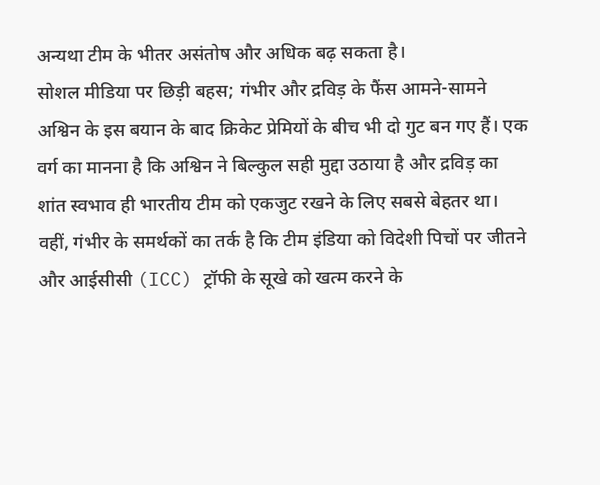अन्यथा टीम के भीतर असंतोष और अधिक बढ़ सकता है।
सोशल मीडिया पर छिड़ी बहस; गंभीर और द्रविड़ के फैंस आमने-सामने
अश्विन के इस बयान के बाद क्रिकेट प्रेमियों के बीच भी दो गुट बन गए हैं। एक वर्ग का मानना है कि अश्विन ने बिल्कुल सही मुद्दा उठाया है और द्रविड़ का शांत स्वभाव ही भारतीय टीम को एकजुट रखने के लिए सबसे बेहतर था। वहीं, गंभीर के समर्थकों का तर्क है कि टीम इंडिया को विदेशी पिचों पर जीतने और आईसीसी (ICC) ट्रॉफी के सूखे को खत्म करने के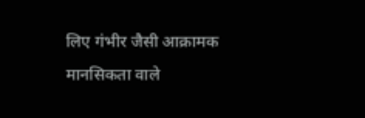लिए गंभीर जैसी आक्रामक मानसिकता वाले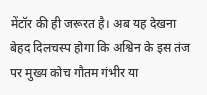मेंटॉर की ही जरूरत है। अब यह देखना बेहद दिलचस्प होगा कि अश्विन के इस तंज पर मुख्य कोच गौतम गंभीर या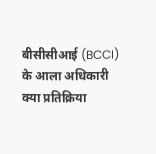बीसीसीआई (BCCI) के आला अधिकारी क्या प्रतिक्रिया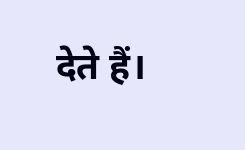देते हैं।